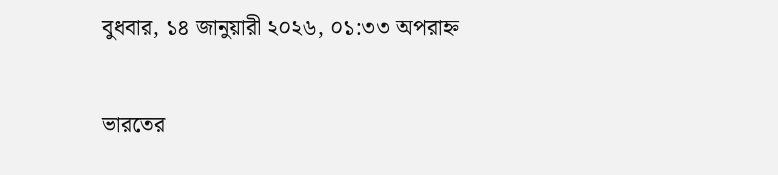বুধবার, ১৪ জানুয়ারী ২০২৬, ০১:৩৩ অপরাহ্ন

ভারতের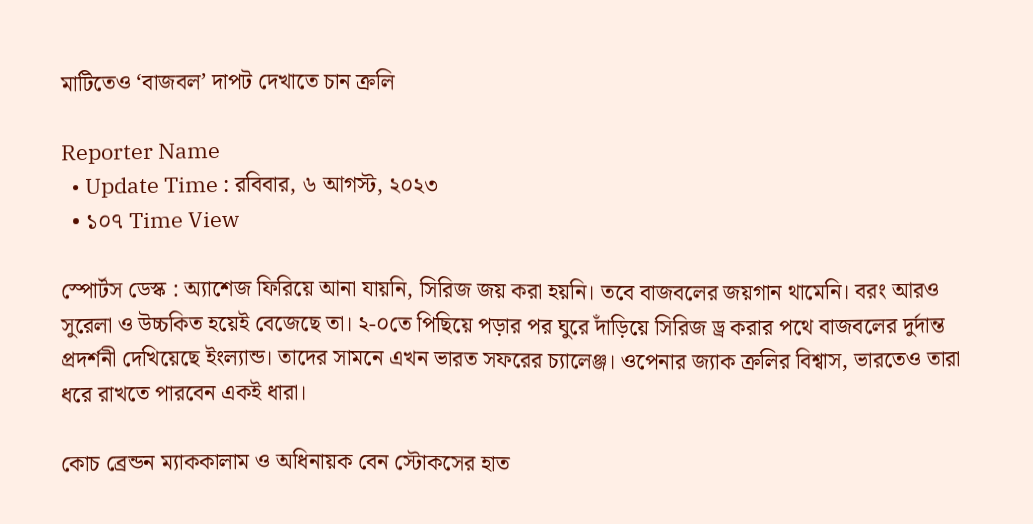মাটিতেও ‘বাজবল’ দাপট দেখাতে চান ক্রলি

Reporter Name
  • Update Time : রবিবার, ৬ আগস্ট, ২০২৩
  • ১০৭ Time View

স্পোর্টস ডেস্ক : অ্যাশেজ ফিরিয়ে আনা যায়নি, সিরিজ জয় করা হয়নি। তবে বাজবলের জয়গান থামেনি। বরং আরও সুরেলা ও উচ্চকিত হয়েই বেজেছে তা। ২-০তে পিছিয়ে পড়ার পর ঘুরে দাঁড়িয়ে সিরিজ ড্র করার পথে বাজবলের দুর্দান্ত প্রদর্শনী দেখিয়েছে ইংল্যান্ড। তাদের সামনে এখন ভারত সফরের চ্যালেঞ্জ। ওপেনার জ্যাক ক্রলির বিশ্বাস, ভারতেও তারা ধরে রাখতে পারবেন একই ধারা।

কোচ ব্রেন্ডন ম্যাককালাম ও অধিনায়ক বেন স্টোকসের হাত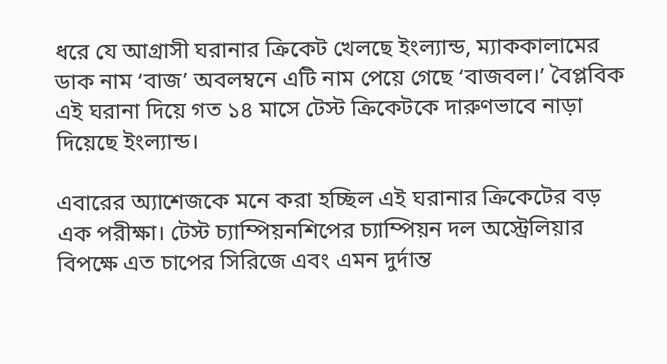ধরে যে আগ্রাসী ঘরানার ক্রিকেট খেলছে ইংল্যান্ড, ম্যাককালামের ডাক নাম ‘বাজ’ অবলম্বনে এটি নাম পেয়ে গেছে ‘বাজবল।’ বৈপ্লবিক এই ঘরানা দিয়ে গত ১৪ মাসে টেস্ট ক্রিকেটকে দারুণভাবে নাড়া দিয়েছে ইংল্যান্ড।

এবারের অ্যাশেজকে মনে করা হচ্ছিল এই ঘরানার ক্রিকেটের বড় এক পরীক্ষা। টেস্ট চ্যাম্পিয়নশিপের চ্যাম্পিয়ন দল অস্ট্রেলিয়ার বিপক্ষে এত চাপের সিরিজে এবং এমন দুর্দান্ত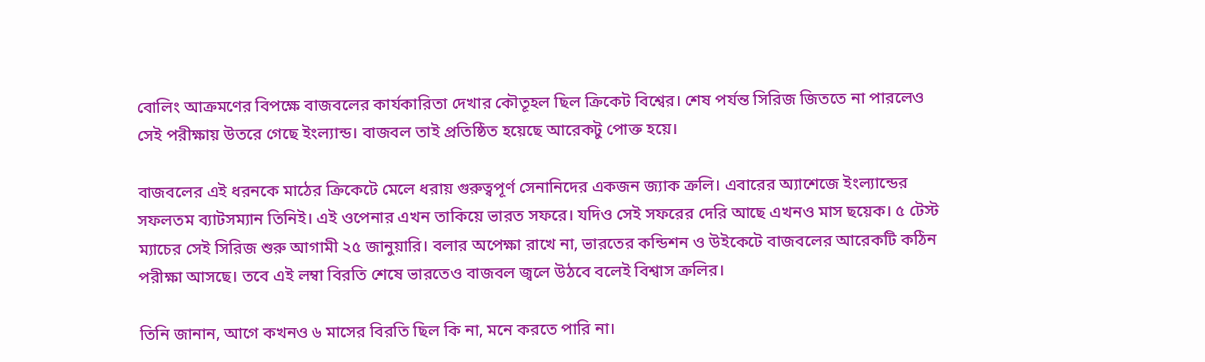বোলিং আক্রমণের বিপক্ষে বাজবলের কার্যকারিতা দেখার কৌতূহল ছিল ক্রিকেট বিশ্বের। শেষ পর্যন্ত সিরিজ জিততে না পারলেও সেই পরীক্ষায় উতরে গেছে ইংল্যান্ড। বাজবল তাই প্রতিষ্ঠিত হয়েছে আরেকটু পোক্ত হয়ে।

বাজবলের এই ধরনকে মাঠের ক্রিকেটে মেলে ধরায় গুরুত্বপূর্ণ সেনানিদের একজন জ্যাক ক্রলি। এবারের অ্যাশেজে ইংল্যান্ডের সফলতম ব্যাটসম্যান তিনিই। এই ওপেনার এখন তাকিয়ে ভারত সফরে। যদিও সেই সফরের দেরি আছে এখনও মাস ছয়েক। ৫ টেস্ট ম্যাচের সেই সিরিজ শুরু আগামী ২৫ জানুয়ারি। বলার অপেক্ষা রাখে না, ভারতের কন্ডিশন ও উইকেটে বাজবলের আরেকটি কঠিন পরীক্ষা আসছে। তবে এই লম্বা বিরতি শেষে ভারতেও বাজবল জ্বলে উঠবে বলেই বিশ্বাস ক্রলির।

তিনি জানান, আগে কখনও ৬ মাসের বিরতি ছিল কি না, মনে করতে পারি না।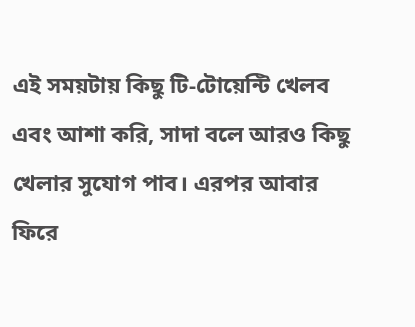এই সময়টায় কিছু টি-টোয়েন্টি খেলব এবং আশা করি, সাদা বলে আরও কিছু খেলার সুযোগ পাব। এরপর আবার ফিরে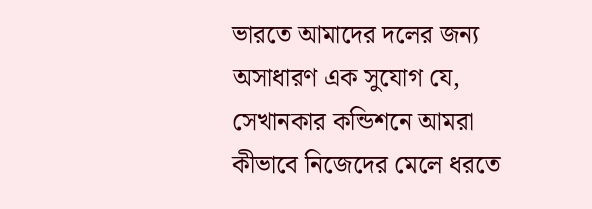ভারতে আমাদের দলের জন্য অসাধারণ এক সুযোগ যে, সেখানকার কন্ডিশনে আমরা কীভাবে নিজেদের মেলে ধরতে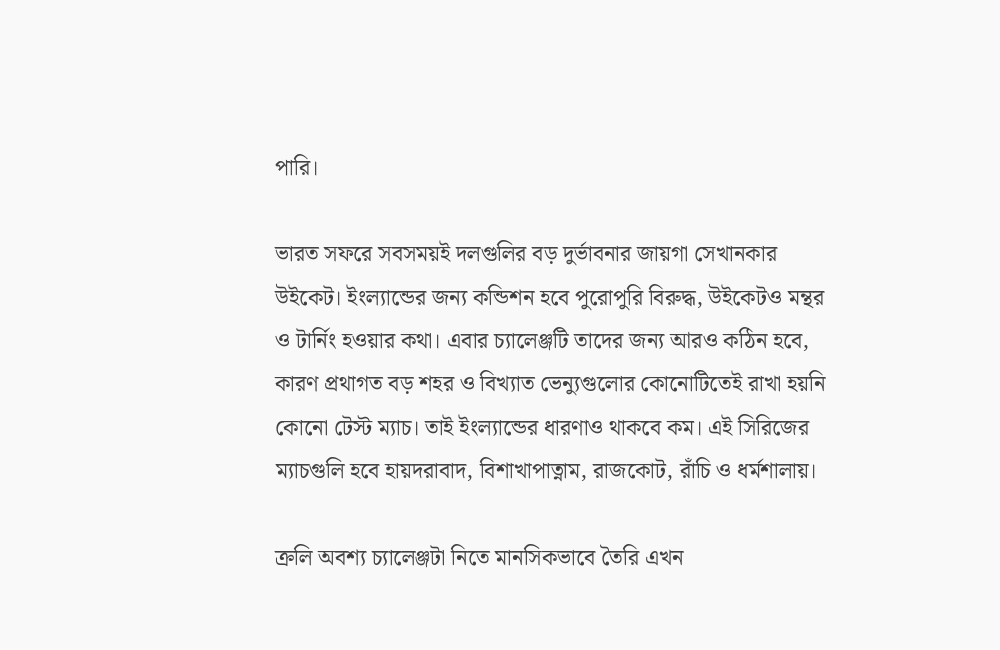পারি।

ভারত সফরে সবসময়ই দলগুলির বড় দুর্ভাবনার জায়গা সেখানকার উইকেট। ইংল্যান্ডের জন্য কন্ডিশন হবে পুরোপুরি বিরুদ্ধ, উইকেটও মন্থর ও টার্নিং হওয়ার কথা। এবার চ্যালেঞ্জটি তাদের জন্য আরও কঠিন হবে, কারণ প্রথাগত বড় শহর ও বিখ্যাত ভেন্যুগুলোর কোনোটিতেই রাখা হয়নি কোনো টেস্ট ম্যাচ। তাই ইংল্যান্ডের ধারণাও থাকবে কম। এই সিরিজের ম্যাচগুলি হবে হায়দরাবাদ, বিশাখাপাত্নাম, রাজকোট, রাঁচি ও ধর্মশালায়।

ক্রলি অবশ্য চ্যালেঞ্জটা নিতে মানসিকভাবে তৈরি এখন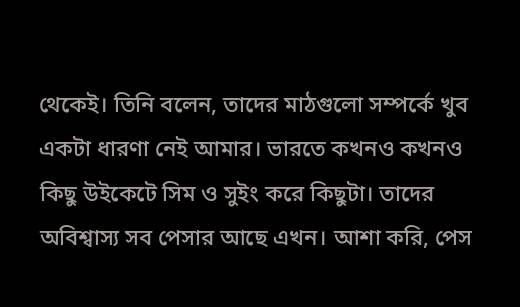থেকেই। তিনি বলেন, তাদের মাঠগুলো সম্পর্কে খুব একটা ধারণা নেই আমার। ভারতে কখনও কখনও কিছু উইকেটে সিম ও সুইং করে কিছুটা। তাদের অবিশ্বাস্য সব পেসার আছে এখন। আশা করি, পেস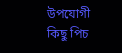উপযোগী কিছু পিচ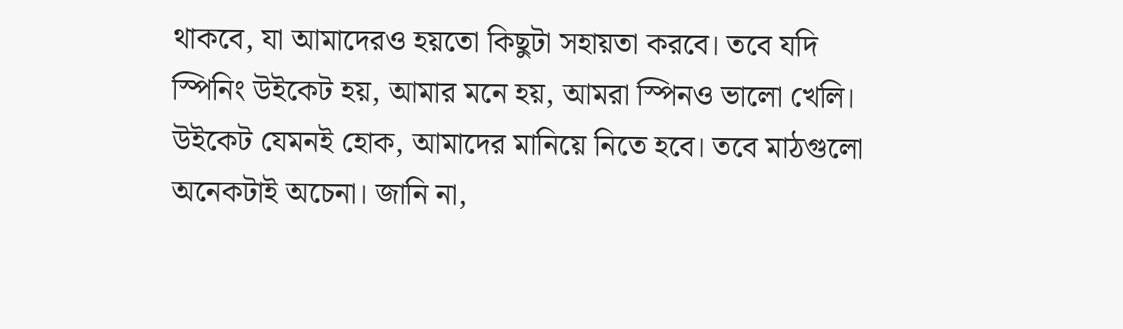থাকবে, যা আমাদেরও হয়তো কিছুটা সহায়তা করবে। তবে যদি স্পিনিং উইকেট হয়, আমার মনে হয়, আমরা স্পিনও ভালো খেলি। উইকেট যেমনই হোক, আমাদের মানিয়ে নিতে হবে। তবে মাঠগুলো অনেকটাই অচেনা। জানি না,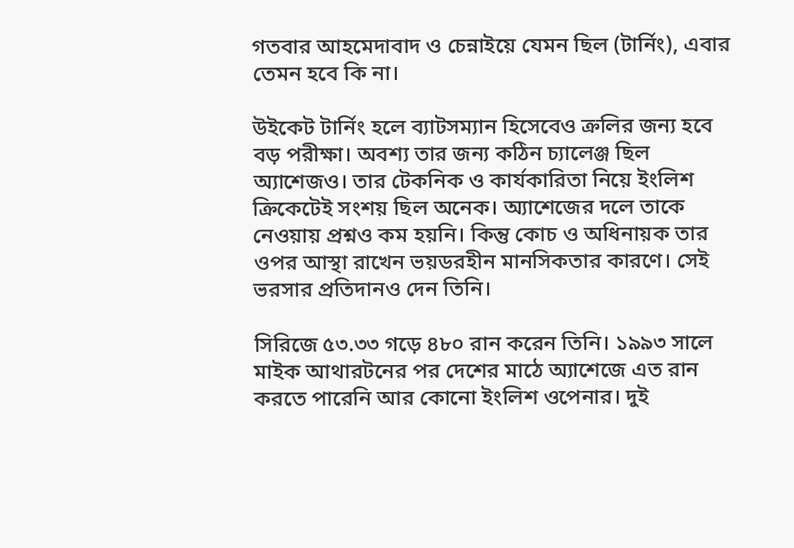গতবার আহমেদাবাদ ও চেন্নাইয়ে যেমন ছিল (টার্নিং), এবার তেমন হবে কি না।

উইকেট টার্নিং হলে ব্যাটসম্যান হিসেবেও ক্রলির জন্য হবে বড় পরীক্ষা। অবশ্য তার জন্য কঠিন চ্যালেঞ্জ ছিল অ্যাশেজও। তার টেকনিক ও কার্যকারিতা নিয়ে ইংলিশ ক্রিকেটেই সংশয় ছিল অনেক। অ্যাশেজের দলে তাকে নেওয়ায় প্রশ্নও কম হয়নি। কিন্তু কোচ ও অধিনায়ক তার ওপর আস্থা রাখেন ভয়ডরহীন মানসিকতার কারণে। সেই ভরসার প্রতিদানও দেন তিনি।

সিরিজে ৫৩.৩৩ গড়ে ৪৮০ রান করেন তিনি। ১৯৯৩ সালে মাইক আথারটনের পর দেশের মাঠে অ্যাশেজে এত রান করতে পারেনি আর কোনো ইংলিশ ওপেনার। দুই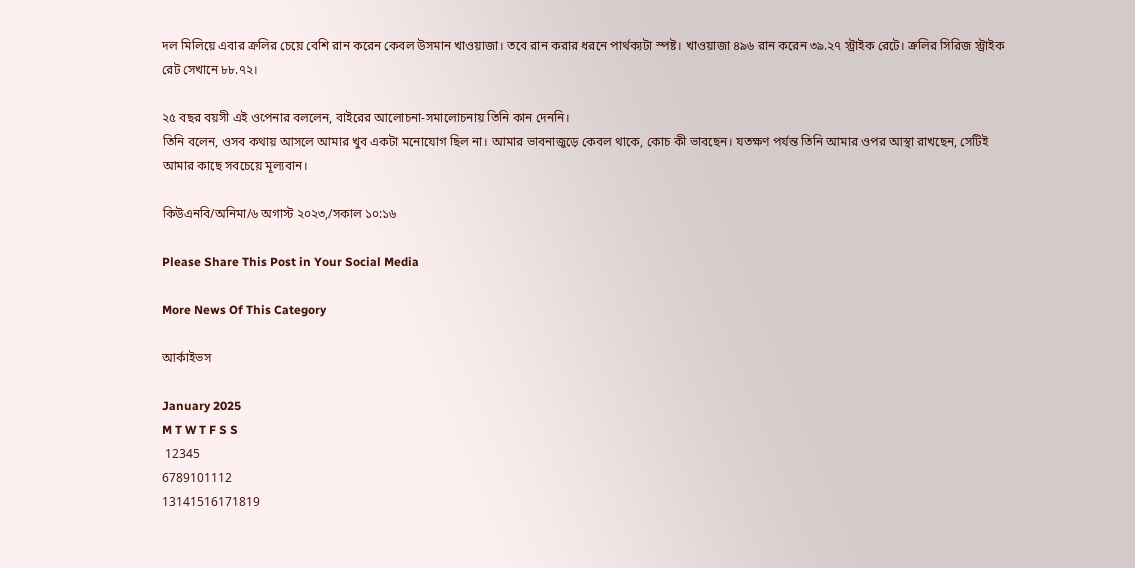দল মিলিয়ে এবার ক্রলির চেয়ে বেশি রান করেন কেবল উসমান খাওয়াজা। তবে রান করার ধরনে পার্থক্যটা স্পষ্ট। খাওয়াজা ৪৯৬ রান করেন ৩৯.২৭ স্ট্রাইক রেটে। ক্রলির সিরিজ স্ট্রাইক রেট সেখানে ৮৮.৭২।

২৫ বছর বয়সী এই ওপেনার বললেন, বাইরের আলোচনা-সমালোচনায় তিনি কান দেননি।
তিনি বলেন, ওসব কথায় আসলে আমার খুব একটা মনোযোগ ছিল না। আমার ভাবনাজুড়ে কেবল থাকে, কোচ কী ভাবছেন। যতক্ষণ পর্যন্ত তিনি আমার ওপর আস্থা রাখছেন, সেটিই আমার কাছে সবচেয়ে মূল্যবান।

কিউএনবি/অনিমা/৬ অগাস্ট ২০২৩,/সকাল ১০:১৬

Please Share This Post in Your Social Media

More News Of This Category

আর্কাইভস

January 2025
M T W T F S S
 12345
6789101112
13141516171819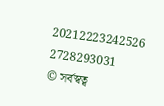20212223242526
2728293031
© সর্বস্বত্ব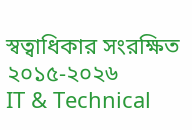স্বত্বাধিকার সংরক্ষিত ২০১৫-২০২৬
IT & Technical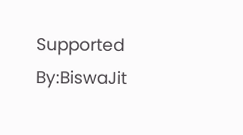Supported By:BiswaJit